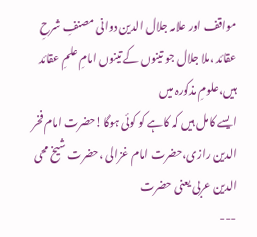مواقف اور علامہ جلال الدین دوانی مصنفِ شرحِ عقائد ،ملا جلال جو تینوں کے تینوں امامِ علمِ عقائد ہیں،علومِ مذکورہ میں
ایسے کامل ہیں کہ کاہے کو کوئی ہوگا!حضرت امام فخر الدین رازی،حضرت امام غزالی ،حضرت شیخ محی الدین عربی یعنی حضرت
---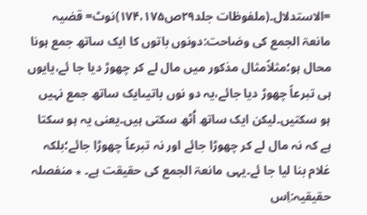=الاستدلال۔(ملفوظات جلد۲۹ص۱۷۴،۱۷۵)نوٹ= قضیہ مانعۃ الجمع کی وضاحت:دونوں باتوں کا ایک ساتھ جمع ہونا محال ہو؛مثلاًمثال مذکور میں مال لے کر چھوڑ دیا جا ئے،یایوں ہی تبرعاً چھوڑ دیا جائے،یہ دو نوں باتیںایک ساتھ جمع نہیں ہو سکتیں۔لیکن ایک ساتھ اُٹھ سکتی ہیں۔یعنی یہ ہو سکتا ہے کہ نہ مال لے کر چھوڑا جائے اور نہ تبرعاً چھوڑا جائے؛بلکہ غلام بنا لیا جا ئے۔یہی مانعۃ الجمع کی حقیقت ہے۔ ٭ منفصلہ حقیقیہ:اِس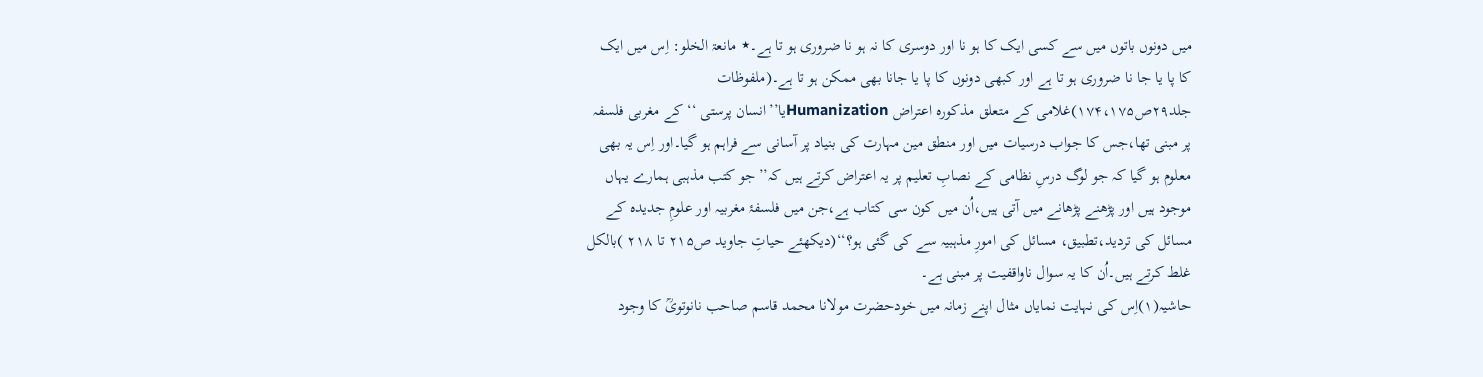میں دونوں باتوں میں سے کسی ایک کا ہو نا اور دوسری کا نہ ہو نا ضروری ہو تا ہے۔٭ مانعۃ الخلو: اِس میں ایک کا پا یا جا نا ضروری ہو تا ہے اور کبھی دونوں کا پا یا جانا بھی ممکن ہو تا ہے۔(ملفوظات جلد۲۹ص۱۷۴،۱۷۵)غلامی کے متعلق مذکورہ اعتراض Humanizationیا’’انسان پرستی ‘‘کے مغربی فلسفہ پر مبنی تھا،جس کا جواب درسیات میں اور منطق مین مہارت کی بنیاد پر آسانی سے فراہم ہو گیا۔اور اِس یہ بھی معلوم ہو گیا کہ جو لوگ درسِ نظامی کے نصابِ تعلیم پر یہ اعتراض کرتے ہیں کہ’’جو کتب مذہبی ہمارے یہاں موجود ہیں اور پڑھنے پڑھانے میں آتی ہیں،اُن میں کون سی کتاب ہے،جن میں فلسفۂ مغربیہ اور علومِ جدیدہ کے مسائل کی تردید،تطبیق، مسائل کی امورِ مذہبیہ سے کی گئی ہو؟‘‘(دیکھئے حیاتِ جاوید ص۲۱۵ تا ۲۱۸ )بالکل غلط کرتے ہیں۔اُن کا یہ سوال ناواقفیت پر مبنی ہے۔
حاشیہ(۱)اِس کی نہایت نمایاں مثال اپنے زمانہ میں خودحضرت مولانا محمد قاسم صاحب نانوتویؒ کا وجود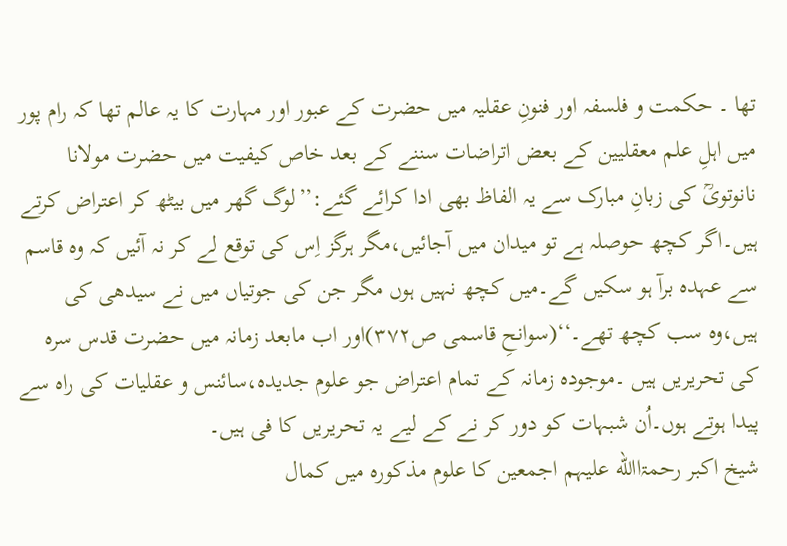تھا ۔ حکمت و فلسفہ اور فنونِ عقلیہ میں حضرت کے عبور اور مہارت کا یہ عالم تھا کہ رام پور میں اہلِ علم معقلیین کے بعض اتراضات سننے کے بعد خاص کیفیت میں حضرت مولانا نانوتویؒ کی زبانِ مبارک سے یہ الفاظ بھی ادا کرائے گئے:’’لوگ گھر میں بیٹھ کر اعتراض کرتے ہیں۔اگر کچھ حوصلہ ہے تو میدان میں آجائیں،مگر ہرگز اِس کی توقع لے کر نہ آئیں کہ وہ قاسم سے عہدہ برآ ہو سکیں گے۔میں کچھ نہیں ہوں مگر جن کی جوتیاں میں نے سیدھی کی ہیں،وہ سب کچھ تھے۔‘‘(سوانحِ قاسمی ص۳۷۲)اور اب مابعد زمانہ میں حضرت قدس سرہ کی تحریریں ہیں ۔موجودہ زمانہ کے تمام اعتراض جو علوم جدیدہ،سائنس و عقلیات کی راہ سے پیدا ہوتے ہوں۔اُن شبہات کو دور کر نے کے لیے یہ تحریریں کا فی ہیں۔
شیخ اکبر رحمۃاالله علیہم اجمعین کا علوم مذکورہ میں کمال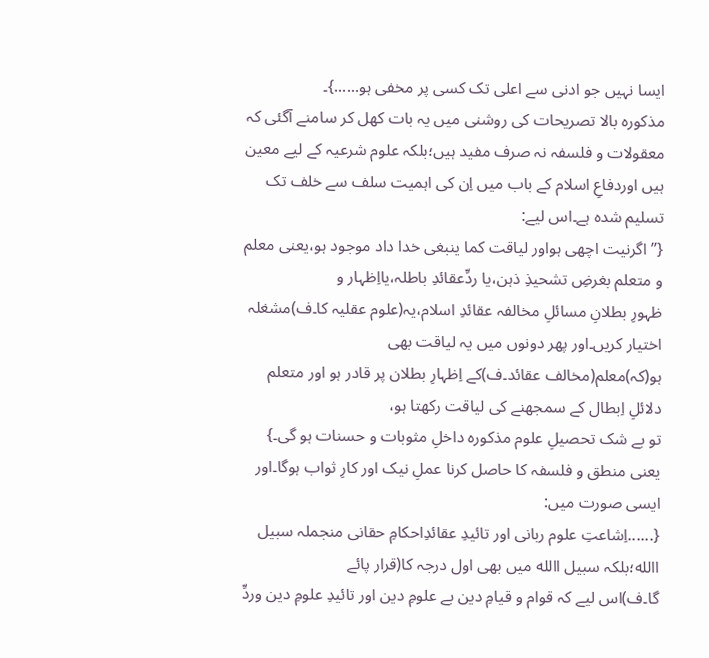ایسا نہیں جو ادنی سے اعلی تک کسی پر مخفی ہو......}۔
مذکورہ بالا تصریحات کی روشنی میں یہ بات کھل کر سامنے آگئی کہ معقولات و فلسفہ نہ صرف مفید ہیں؛بلکہ علوم شرعیہ کے لیے معین ہیں اوردفاعِ اسلام کے باب میں اِن کی اہمیت سلف سے خلف تک تسلیم شدہ ہے۔اس لیے:
{’’ اگرنیت اچھی ہواور لیاقت کما ینبغی خدا داد موجود ہو،یعنی معلم و متعلم بغرضِ تشحیذِ ذہن،یا ردِّعقائدِ باطلہ،یااِظہار و
ظہورِ بطلانِ مسائلِ مخالفہ عقائدِ اسلام،یہ(علوم عقلیہ کا۔ف)مشغلہ اختیار کریں۔اور پھر دونوں میں یہ لیاقت بھی
ہو(کہ)معلم(مخالف عقائد۔ف)کے اِظہارِ بطلان پر قادر ہو اور متعلم دلائلِ اِبطال کے سمجھنے کی لیاقت رکھتا ہو،
تو بے شک تحصیلِ علوم مذکورہ داخلِ مثوبات و حسنات ہو گی۔}
یعنی منطق و فلسفہ کا حاصل کرنا عملِ نیک اور کارِ ثواب ہوگا۔اور ایسی صورت میں:
{......اِشاعتِ علوم ربانی اور تائیدِ عقائدِاحکامِ حقانی منجملہ سبیل االله؛بلکہ سبیل االله میں بھی اول درجہ کا(قرار پائے
گا۔ف)اس لیے کہ قوام و قیامِ دین بے علومِ دین اور تائیدِ علومِ دین وردِّ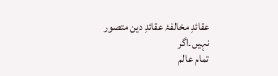عقائدِ مخالفۂ عقائدِ دین متصور نہیں۔اگر
تمام عالم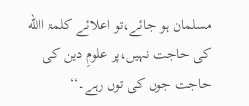مسلمان ہو جائے،تو اعلائے کلمۃ االله کی حاجت نہیں،پر علومِ دین کی حاجت جوں کی توں رہے۔‘‘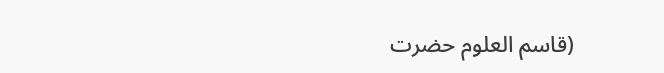(قاسم العلوم حضرت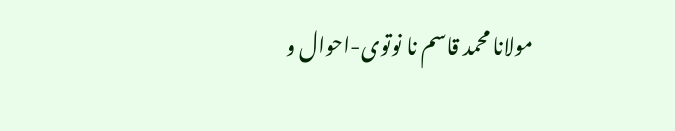مولانا محمد قاسم نا نوتوی-احوال و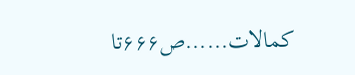کمالات......ص۶۶۶تا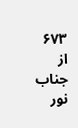۶۷۳ از جناب نور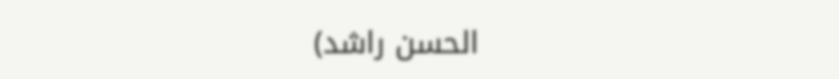الحسن راشد)